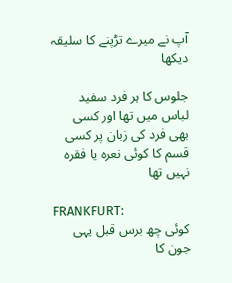آپ نے میرے تڑپنے کا سلیقہ دیکھا

جلوس کا ہر فرد سفید لباس میں تھا اور کسی بھی فرد کی زبان پر کسی قسم کا کوئی نعرہ یا فقرہ نہیں تھا

FRANKFURT:
کوئی چھ برس قبل یہی جون کا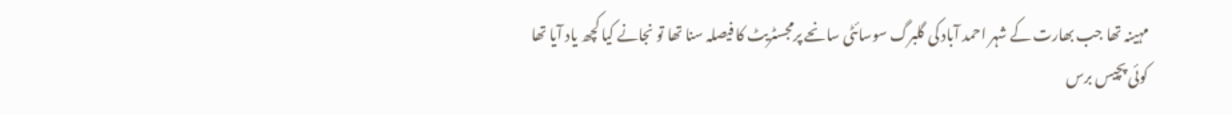مہینہ تھا جب بھارت کے شہر احمد آباد کی گلبرگ سوسائٹی سانحے پرمجسٹریٹ کا فیصلہ سنا تھا تو نجانے کیا کچھ یاد آیا تھا کوئی پچیس برس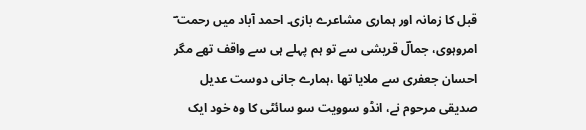قبل کا زمانہ اور ہماری مشاعرے بازی۔ احمد آباد میں رحمت ؔ امروہوی، جمالؔ قریشی سے تو ہم پہلے ہی سے واقف تھے مگر احسان جعفری سے ملایا تھا ،ہمارے جانی دوست عدیل صدیقی مرحوم نے، انڈو سوویت سو سائٹی کا وہ خود ایک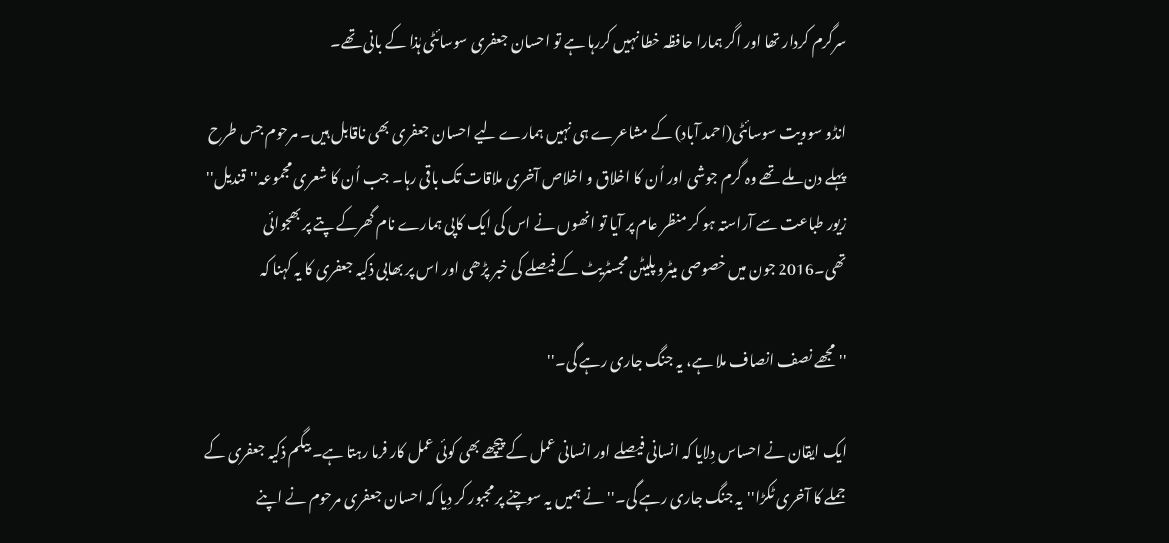سرگرم کردار تھا اور اگر ہمارا حافظہ خطا نہیں کررہا ہے تو احسان جعفری سوسائٹی ہٰذا کے بانی تھے۔

انڈو سوویت سوسائٹی(احمد آباد) کے مشاعرے ہی نہیں ہمارے لیے احسان جعفری بھی ناقابل ہیں۔ مرحوم جس طرح پہلے دن ملے تھے وہ گرم جوشی اور اُن کا اخلاق و اخلاص آخری ملاقات تک باقی رہا۔ جب اُن کا شعری مجموعہ''قندیل'' زیور طباعت سے آراستہ ہو کر منظر عام پر آیا تو انھوں نے اس کی ایک کاپی ہمارے نام گھرکے پتے پر بھجوائی تھی۔2016 جون میں خصوصی میٹرو پلیٹن مجسٹریٹ کے فیصلے کی خبر پڑھی اور اس پر بھابی ذکیہ جعفری کا یہ کہنا کہ

''مجھے نصف انصاف ملا ہے، یہ جنگ جاری رہے گی۔''

ایک ایقان نے احساس دِلایا کہ انسانی فیصلے اور انسانی عمل کے پیچھے بھی کوئی عمل کار فرما رہتا ہے۔ بیگم ذکیہ جعفری کے جملے کا آخری ٹکڑا''یہ جنگ جاری رہے گی۔'' نے ہمیں یہ سوچنے پر مجبور کر دِیا کہ احسان جعفری مرحوم نے اپنے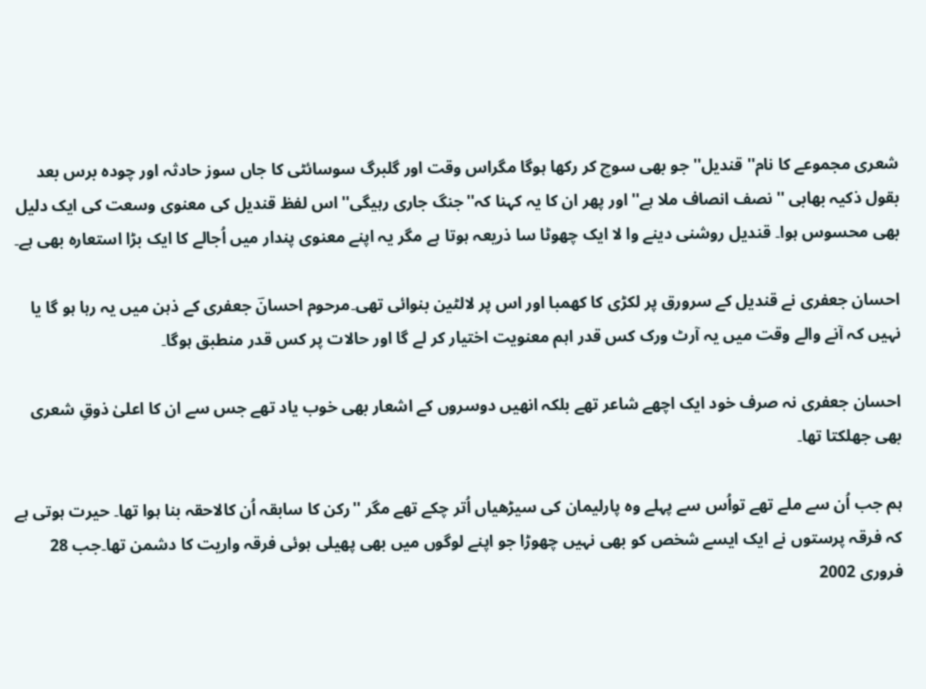شعری مجموعے کا نام''قندیل'' جو بھی سوچ کر رکھا ہوگا مگراس وقت اور گلبرگ سوسائٹی کا جاں سوز حادثہ اور چودہ برس بعد بقول ذکیہ بھابی ''نصف انصاف ملا ہے'' اور پھر ان کا یہ کہنا کہ''جنگ جاری رہیگی'' اس لفظ قندیل کی معنوی وسعت کی ایک دلیل بھی محسوس ہوا۔ قندیل روشنی دینے وا لا ایک چھوٹا سا ذریعہ ہوتا ہے مگر یہ اپنے معنوی پندار میں اُجالے کا ایک بڑا استعارہ بھی ہے۔

احسان جعفری نے قندیل کے سرورق پر لکڑی کا کھمبا اور اس پر لالٹین بنوائی تھی۔مرحوم احسانؔ جعفری کے ذہن میں یہ رہا ہو گا یا نہیں کہ آنے والے وقت میں یہ آرٹ ورک کس قدر اہم معنویت اختیار کر لے گا اور حالات پر کس قدر منطبق ہوگا۔

احسان جعفری نہ صرف خود ایک اچھے شاعر تھے بلکہ انھیں دوسروں کے اشعار بھی خوب یاد تھے جس سے ان کا اعلیٰ ذوقِ شعری بھی جھلکتا تھا۔

ہم جب اُن سے ملے تھے تواُس سے پہلے وہ پارلیمان کی سیڑھیاں اُتر چکے تھے مگر ''رکن کا سابقہ اُن کالاحقہ بنا ہوا تھا۔ حیرت ہوتی ہے کہ فرقہ پرستوں نے ایک ایسے شخص کو بھی نہیں چھوڑا جو اپنے لوگوں میں بھی پھیلی ہوئی فرقہ واریت کا دشمن تھا۔جب 28 فروری 2002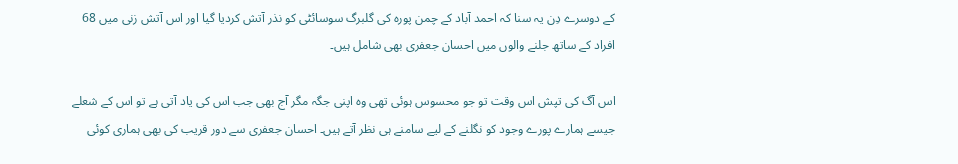کے دوسرے دِن یہ سنا کہ احمد آباد کے چمن پورہ کی گلبرگ سوسائٹی کو نذر آتش کردیا گیا اور اس آتش زنی میں 68 افراد کے ساتھ جلنے والوں میں احسان جعفری بھی شامل ہیں۔

اس آگ کی تپش اس وقت تو جو محسوس ہوئی تھی وہ اپنی جگہ مگر آج بھی جب اس کی یاد آتی ہے تو اس کے شعلے جیسے ہمارے پورے وجود کو نگلنے کے لیے سامنے ہی نظر آتے ہیں۔ احسان جعفری سے دور قریب کی بھی ہماری کوئی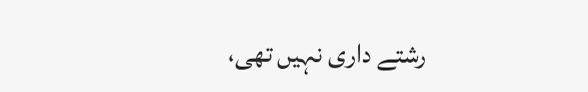رشتے داری نہیں تھی،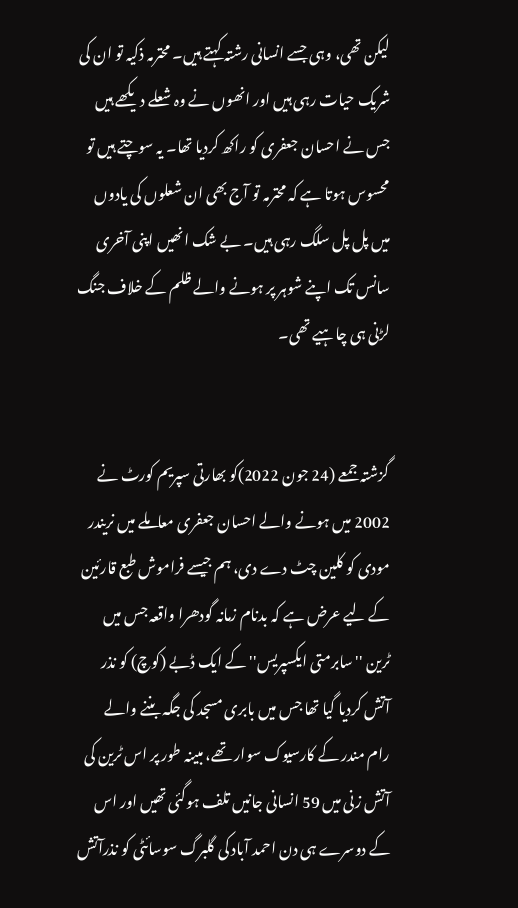لیکن تھی، وہی جسے انسانی رشتہ کہتے ہیں۔ محترمہ ذکیہ تو ان کی شریک حیات رہی ہیں اور انھوں نے وہ شعلے دیکھے ہیں جس نے احسان جعفری کو راکھ کردیا تھا۔ یہ سوچتے ہیں تو محسوس ہوتا ہے کہ محترمہ تو آج بھی ان شعلوں کی یادوں میں پل پل سلگ رہی ہیں۔ بے شک انھیں اپنی آخری سانس تک اپنے شوہر پر ہونے والے ظلم کے خلاف جنگ لڑنی ہی چاہیے تھی۔


گزشتہ جمعے (24 جون 2022)کو بھارتی سپریم کورٹ نے 2002 میں ہونے والے احسان جعفری معاملے میں نریندر مودی کو کلین چٹ دے دی، ہم جیسے فراموش طبع قارئین کے لیے عرض ہے کہ بدنام زمانہ گودھرا واقعہ جس میں ٹرین ''سابرمتی ایکسپریس'' کے ایک ڈبے (کوچ) کو نذر آتش کردیا گیا تھا جس میں بابری مسجد کی جگہ بننے والے رام مندر کے کارسیوک سوار تھے، مبینہ طور پر اس ٹرین کی آتش زنی میں 59 انسانی جانیں تلف ہوگئی تھیں اور اس کے دوسرے ہی دن احمد آباد کی گلبرگ سوسائٹی کو نذرآتش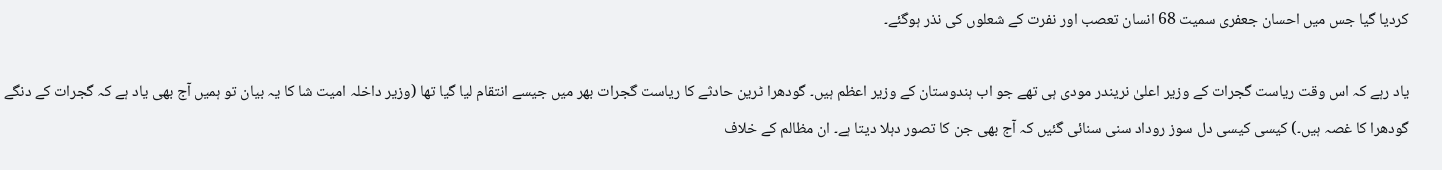کردیا گیا جس میں احسان جعفری سمیت 68 انسان تعصب اور نفرت کے شعلوں کی نذر ہوگئے۔

یاد رہے کہ اس وقت ریاست گجرات کے وزیر اعلیٰ نریندر مودی ہی تھے جو اب ہندوستان کے وزیر اعظم ہیں۔ گودھرا ٹرین حادثے کا ریاست گجرات بھر میں جیسے انتقام لیا گیا تھا (وزیر داخلہ امیت شا کا یہ بیان تو ہمیں آج بھی یاد ہے کہ گجرات کے دنگے گودھرا کا غصہ ہیں۔) کیسی کیسی دل سوز روداد سنی سنائی گئیں کہ آج بھی جن کا تصور دہلا دیتا ہے۔ ان مظالم کے خلاف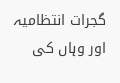گجرات انتظامیہ اور وہاں کی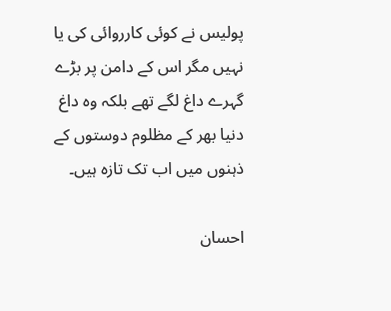پولیس نے کوئی کارروائی کی یا نہیں مگر اس کے دامن پر بڑے گہرے داغ لگے تھے بلکہ وہ داغ دنیا بھر کے مظلوم دوستوں کے ذہنوں میں اب تک تازہ ہیں۔

احسان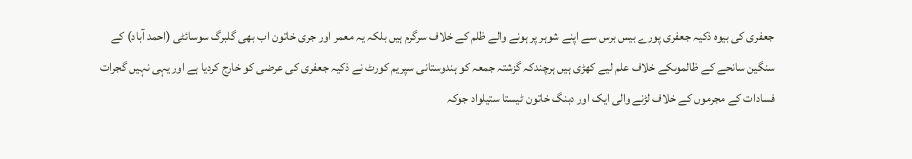جعفری کی بیوہ ذکیہ جعفری پورے بیس برس سے اپنے شوہر پر ہونے والے ظلم کے خلاف سرگرم ہیں بلکہ یہ معمر اور جری خاتون اب بھی گلبرگ سوسائٹی (احمد آباد) کے سنگین سانحے کے ظالموںکے خلاف علم لیے کھڑی ہیں ہرچندکہ گزشتہ جمعہ کو ہندوستانی سپریم کورٹ نے ذکیہ جعفری کی عرضی کو خارج کردیا ہے اور یہی نہیں گجرات فسادات کے مجرموں کے خلاف لڑنے والی ایک اور دبنگ خاتون ٹیستا ستیلواد جوکہ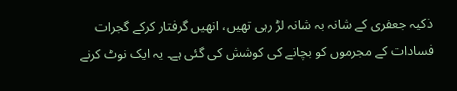ذکیہ جعفری کے شانہ بہ شانہ لڑ رہی تھیں، انھیں گرفتار کرکے گجرات فسادات کے مجرموں کو بچانے کی کوشش کی گئی ہے۔ یہ ایک نوٹ کرنے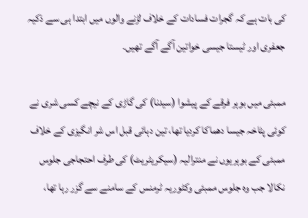کی بات ہے کہ گجرات فسادات کے خلاف لڑنے والوں میں ابتدا ہی سے ذکیہ جعفری اور ٹیستا جیسی خواتین آگے آگے تھیں۔

ممبئی میں بوہر فرقے کے پیشوا (سیدنا) کی گاڑی کے نیچے کسی شری نے کوئی پٹاخہ جیسا دھماکا کردیا تھا، تین دہائی قبل اس شر انگیزی کے خلاف ممبئی کے بوہریوں نے منترالیہ (سیکریٹریٹ) کی طرف احتجاجی جلوس نکالا جب وہ جلوس ممبئی وکٹوریہ ٹرمنس کے سامنے سے گزر رہا تھا،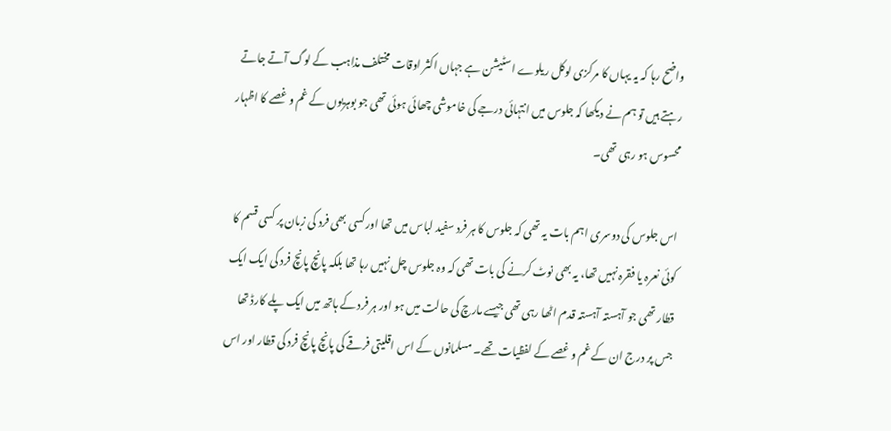واضح رہا کہ یہ یہاں کا مرکزی لوکل ریلوے اسٹیشن ہے جہاں اکثر اوقات مختلف مذاہب کے لوگ آتے جاتے رہتے ہیں تو ہم نے دیکھا کہ جلوس میں انتہائی درجے کی خاموشی چھائی ہوئی تھی جو بوہریوں کے غم و غصے کا اظہار محسوس ہو رہی تھی۔

اس جلوس کی دوسری اہم بات یہ تھی کہ جلوس کا ہر فرد سفید لباس میں تھا اور کسی بھی فرد کی زبان پر کسی قسم کا کوئی نعرہ یا فقرہ نہیں تھا، یہ بھی نوٹ کرنے کی بات تھی کہ وہ جلوس چل نہیں رہا تھا بلکہ پانچ پانچ فرد کی ایک ایک قطار تھی جو آہستہ آہستہ قدم اٹھا رہی تھی جیسے مارچ کی حالت میں ہو اور ہر فرد کے ہاتھ میں ایک پلے کارڈ تھا جس پر درج ان کے غم و غصے کے لفظیات تھے۔ مسلمانوں کے اس اقلیتی فرقے کی پانچ پانچ فرد کی قطار اور اس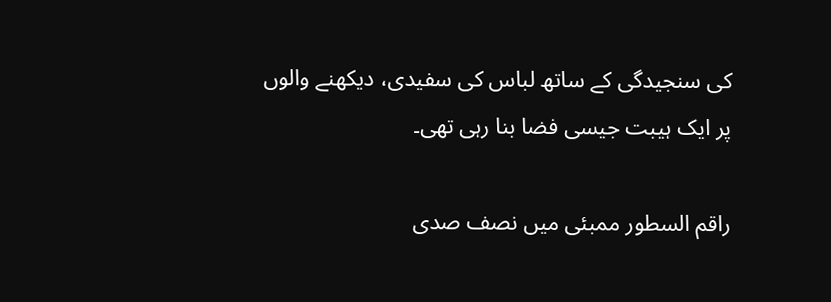کی سنجیدگی کے ساتھ لباس کی سفیدی، دیکھنے والوں پر ایک ہیبت جیسی فضا بنا رہی تھی۔

راقم السطور ممبئی میں نصف صدی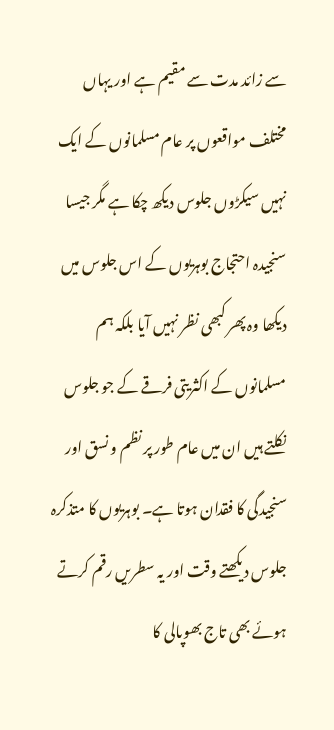سے زائد مدت سے مقیم ہے اور یہاں مختلف مواقعوں پر عام مسلمانوں کے ایک نہیں سیکڑوں جلوس دیکھ چکا ہے مگر جیسا سنجیدہ احتجاج بوہریوں کے اس جلوس میں دیکھا وہ پھر کبھی نظر نہیں آیا بلکہ ہم مسلمانوں کے اکثریتی فرقے کے جو جلوس نکلتے ہیں ان میں عام طور پر نظم و نسق اور سنجیدگی کا فقدان ہوتا ہے۔ بوہریوں کا متذکرہ جلوس دیکھتے وقت اور یہ سطریں رقم کرتے ہوئے بھی تاج بھوپالی کا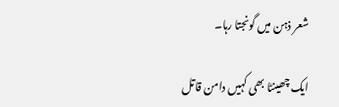شعر ذہن میں گونجتا رہا۔

ایک چھینٹا بھی کہیں دامن قاتل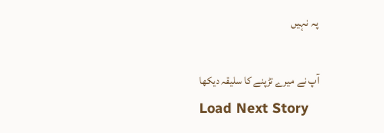پہ نہیں

آپ نے میرے تڑپنے کا سلیقہ دیکھا
Load Next Story